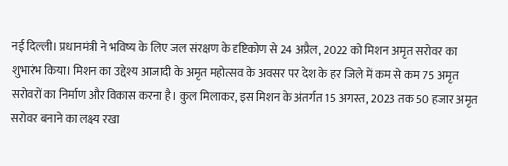नई दिल्ली। प्रधानमंत्री ने भविष्य के लिए जल संरक्षण के दृष्टिकोण से 24 अप्रैल, 2022 को मिशन अमृत सरोवर का शुभारंभ किया। मिशन का उद्देश्य आजादी के अमृत महोत्सव के अवसर पर देश के हर जिले में कम से कम 75 अमृत सरोवरों का निर्माण और विकास करना है। कुल मिलाकर, इस मिशन के अंतर्गत 15 अगस्त, 2023 तक 50 हजार अमृत सरोवर बनाने का लक्ष्य रखा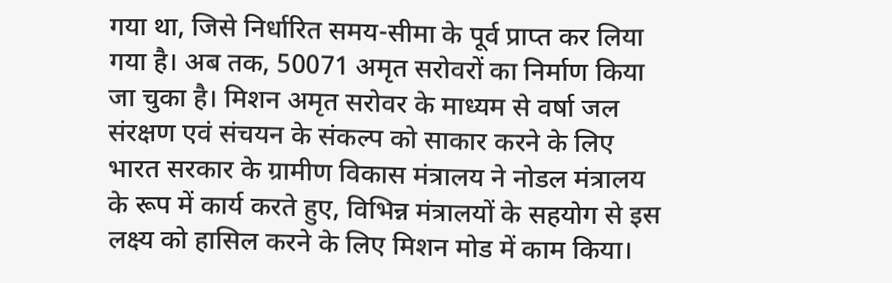गया था, जिसे निर्धारित समय-सीमा के पूर्व प्राप्त कर लिया गया है। अब तक, 50071 अमृत सरोवरों का निर्माण किया जा चुका है। मिशन अमृत सरोवर के माध्यम से वर्षा जल संरक्षण एवं संचयन के संकल्प को साकार करने के लिए भारत सरकार के ग्रामीण विकास मंत्रालय ने नोडल मंत्रालय के रूप में कार्य करते हुए, विभिन्न मंत्रालयों के सहयोग से इस लक्ष्य को हासिल करने के लिए मिशन मोड में काम किया।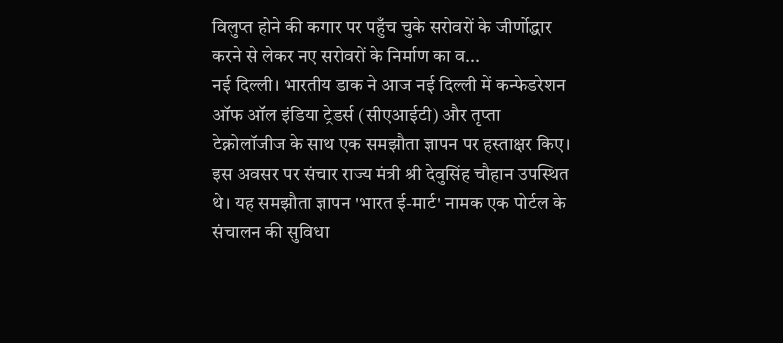विलुप्त होने की कगार पर पहुँच चुके सरोवरों के जीर्णोद्धार करने से लेकर नए सरोवरों के निर्माण का व...
नई दिल्ली। भारतीय डाक ने आज नई दिल्ली में कन्फेडरेशन ऑफ ऑल इंडिया ट्रेडर्स (सीएआईटी) और तृप्ता टेक्नोलॉजीज के साथ एक समझौता ज्ञापन पर हस्ताक्षर किए। इस अवसर पर संचार राज्य मंत्री श्री देवुसिंह चौहान उपस्थित थे। यह समझौता ज्ञापन 'भारत ई-मार्ट' नामक एक पोर्टल के संचालन की सुविधा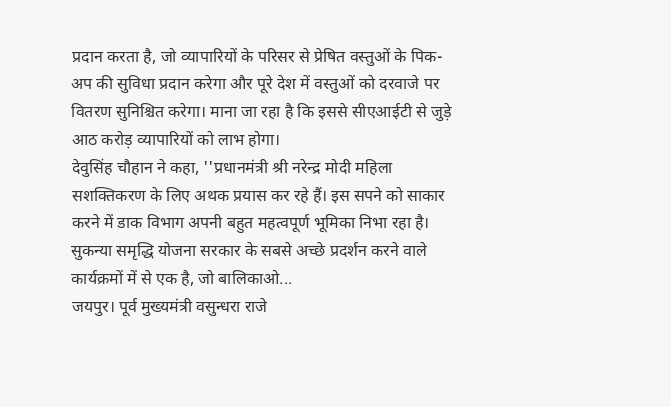प्रदान करता है, जो व्यापारियों के परिसर से प्रेषित वस्तुओं के पिक-अप की सुविधा प्रदान करेगा और पूरे देश में वस्तुओं को दरवाजे पर वितरण सुनिश्चित करेगा। माना जा रहा है कि इससे सीएआईटी से जुड़े आठ करोड़ व्यापारियों को लाभ होगा।
देवुसिंह चौहान ने कहा, ''प्रधानमंत्री श्री नरेन्द्र मोदी महिला सशक्तिकरण के लिए अथक प्रयास कर रहे हैं। इस सपने को साकार करने में डाक विभाग अपनी बहुत महत्वपूर्ण भूमिका निभा रहा है। सुकन्या समृद्धि योजना सरकार के सबसे अच्छे प्रदर्शन करने वाले कार्यक्रमों में से एक है, जो बालिकाओ...
जयपुर। पूर्व मुख्यमंत्री वसुन्धरा राजे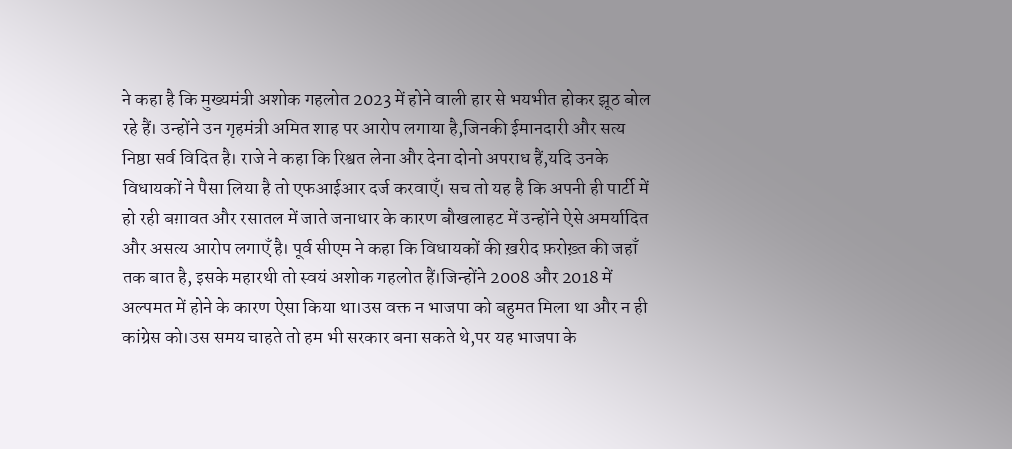ने कहा है कि मुख्यमंत्री अशोक गहलोत 2023 में होने वाली हार से भयभीत होकर झूठ बोल रहे हैं। उन्होंने उन गृहमंत्री अमित शाह पर आरोप लगाया है,जिनकी ईमानदारी और सत्य निष्ठा सर्व विदित है। राजे ने कहा कि रिश्वत लेना और देना दोनो अपराध हैं,यदि उनके विधायकों ने पैसा लिया है तो एफआईआर दर्ज करवाएँ। सच तो यह है कि अपनी ही पार्टी में हो रही बग़ावत और रसातल में जाते जनाधार के कारण बौखलाहट में उन्होंने ऐसे अमर्यादित और असत्य आरोप लगाएँ है। पूर्व सीएम ने कहा कि विधायकों की ख़रीद फ़रोख़्त की जहाँ तक बात है, इसके महारथी तो स्वयं अशोक गहलोत हैं।जिन्होंने 2008 और 2018 में अल्पमत में होने के कारण ऐसा किया था।उस वक्त न भाजपा को बहुमत मिला था और न ही कांग्रेस को।उस समय चाहते तो हम भी सरकार बना सकते थे,पर यह भाजपा के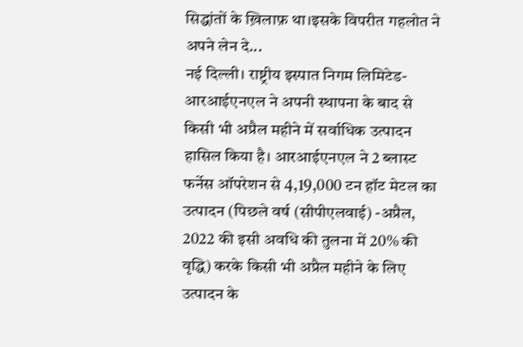सिद्धांतों के ख़िलाफ़ था।इसके विपरीत गहलोत ने अपने लेन दे...
नई दिल्ली। राष्ट्रीय इस्पात निगम लिमिटेड- आरआईएनएल ने अपनी स्थापना के बाद से किसी भी अप्रैल महीने में सर्वाधिक उत्पादन हासिल किया है। आरआईएनएल ने 2 ब्लास्ट फर्नेस ऑपरेशन से 4,19,000 टन हॉट मेटल का उत्पादन (पिछले वर्ष (सीपीएलवाई) -अप्रैल, 2022 की इसी अवधि की तुलना में 20% की वृद्धि) करके किसी भी अप्रैल महीने के लिए उत्पादन के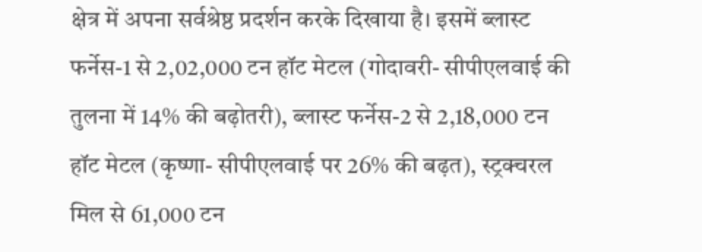क्षेत्र में अपना सर्वश्रेष्ठ प्रदर्शन करके दिखाया है। इसमें ब्लास्ट फर्नेस-1 से 2,02,000 टन हॉट मेटल (गोदावरी- सीपीएलवाई की तुलना में 14% की बढ़ोतरी), ब्लास्ट फर्नेस-2 से 2,18,000 टन हॉट मेटल (कृष्णा- सीपीएलवाई पर 26% की बढ़त), स्ट्रक्चरल मिल से 61,000 टन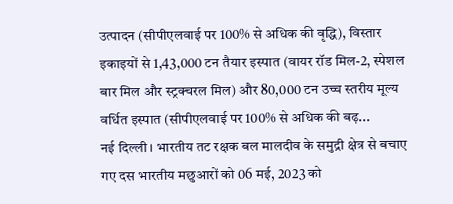उत्पादन (सीपीएलवाई पर 100% से अधिक की वृद्धि), विस्तार इकाइयों से 1,43,000 टन तैयार इस्पात (वायर रॉड मिल-2, स्पेशल बार मिल और स्ट्रक्चरल मिल) और 80,000 टन उच्च स्तरीय मूल्य वर्धित इस्पात (सीपीएलवाई पर 100% से अधिक की बढ़...
नई दिल्ली। भारतीय तट रक्षक बल मालदीव के समुद्री क्षेत्र से बचाए गए दस भारतीय मछुआरों को 06 मई, 2023 को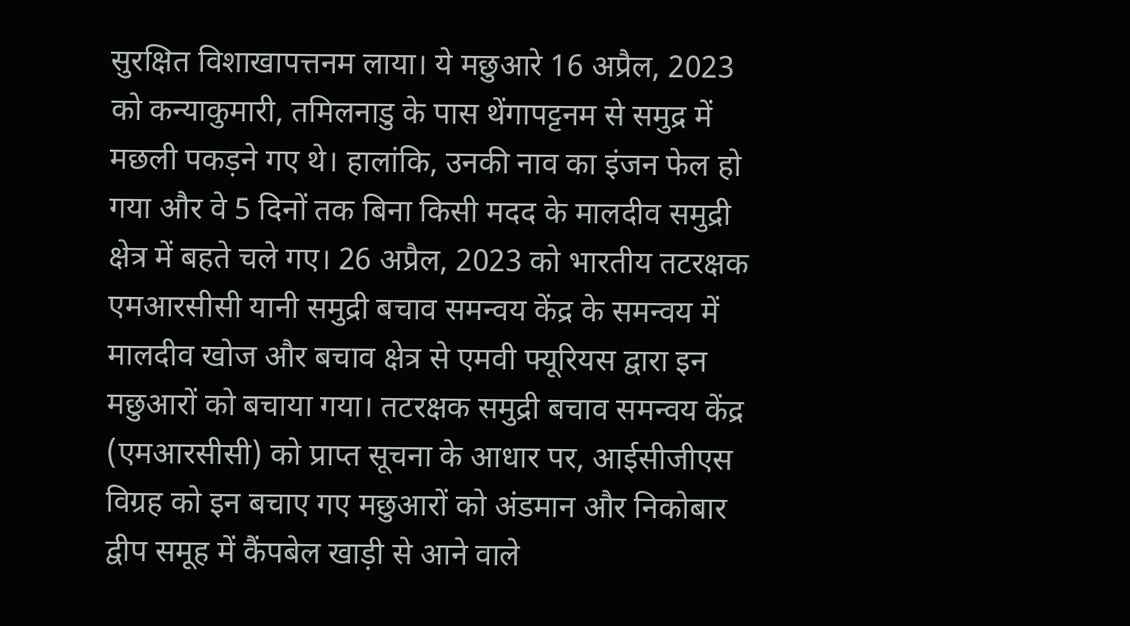सुरक्षित विशाखापत्तनम लाया। ये मछुआरे 16 अप्रैल, 2023 को कन्याकुमारी, तमिलनाडु के पास थेंगापट्टनम से समुद्र में मछली पकड़ने गए थे। हालांकि, उनकी नाव का इंजन फेल हो गया और वे 5 दिनों तक बिना किसी मदद के मालदीव समुद्री क्षेत्र में बहते चले गए। 26 अप्रैल, 2023 को भारतीय तटरक्षक एमआरसीसी यानी समुद्री बचाव समन्वय केंद्र के समन्वय में मालदीव खोज और बचाव क्षेत्र से एमवी फ्यूरियस द्वारा इन मछुआरों को बचाया गया। तटरक्षक समुद्री बचाव समन्वय केंद्र (एमआरसीसी) को प्राप्त सूचना के आधार पर, आईसीजीएस विग्रह को इन बचाए गए मछुआरों को अंडमान और निकोबार द्वीप समूह में कैंपबेल खाड़ी से आने वाले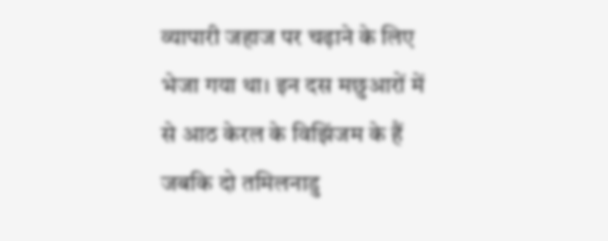व्यापारी जहाज पर चढ़ाने के लिए भेजा गया था। इन दस मछुआरों में से आठ केरल के विझिंजम के हैं जबकि दो तमिलनाडु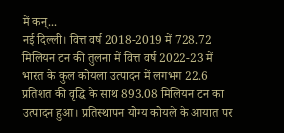में कन्...
नई दिल्ली। वित्त वर्ष 2018-2019 में 728.72 मिलियन टन की तुलना में वित्त वर्ष 2022-23 में भारत के कुल कोयला उत्पादन में लगभग 22.6 प्रतिशत की वृद्धि के साथ 893.08 मिलियन टन का उत्पादन हुआ। प्रतिस्थापन योग्य कोयले के आयात पर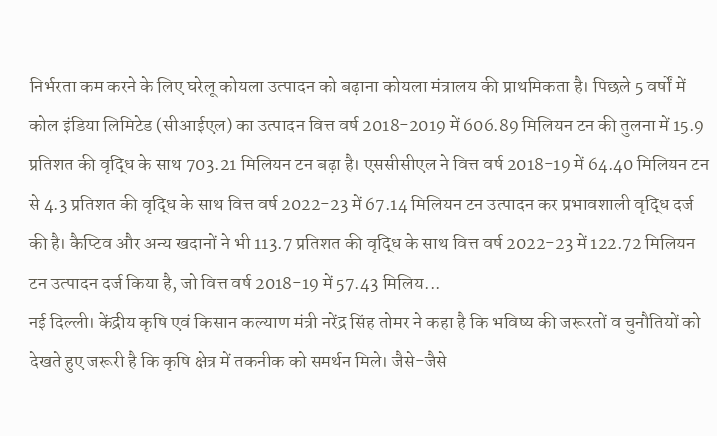निर्भरता कम करने के लिए घरेलू कोयला उत्पादन को बढ़ाना कोयला मंत्रालय की प्राथमिकता है। पिछले 5 वर्षों में कोल इंडिया लिमिटेड (सीआईएल) का उत्पादन वित्त वर्ष 2018-2019 में 606.89 मिलियन टन की तुलना में 15.9 प्रतिशत की वृद्धि के साथ 703.21 मिलियन टन बढ़ा है। एससीसीएल ने वित्त वर्ष 2018-19 में 64.40 मिलियन टन से 4.3 प्रतिशत की वृद्धि के साथ वित्त वर्ष 2022-23 में 67.14 मिलियन टन उत्पादन कर प्रभावशाली वृद्धि दर्ज की है। कैप्टिव और अन्य खदानों ने भी 113.7 प्रतिशत की वृद्धि के साथ वित्त वर्ष 2022-23 में 122.72 मिलियन टन उत्पादन दर्ज किया है, जो वित्त वर्ष 2018-19 में 57.43 मिलिय...
नई दिल्ली। केंद्रीय कृषि एवं किसान कल्याण मंत्री नरेंद्र सिंह तोमर ने कहा है कि भविष्य की जरूरतों व चुनौतियों को देखते हुए जरूरी है कि कृषि क्षेत्र में तकनीक को समर्थन मिले। जैसे-जैसे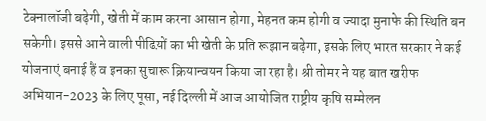टेक्नालॉजी बढ़ेगी, खेती में काम करना आसान होगा, मेहनत कम होगी व ज्यादा मुनाफे की स्थिति बन सकेगी। इससे आने वाली पीढिय़ों का भी खेती के प्रति रूझान बढ़ेगा, इसके लिए भारत सरकार ने कई योजनाएं बनाई हैं व इनका सुचारू क्रियान्वयन किया जा रहा है। श्री तोमर ने यह बात खरीफ अभियान-2023 के लिए पूसा, नई दिल्ली में आज आयोजित राष्ट्रीय कृषि सम्मेलन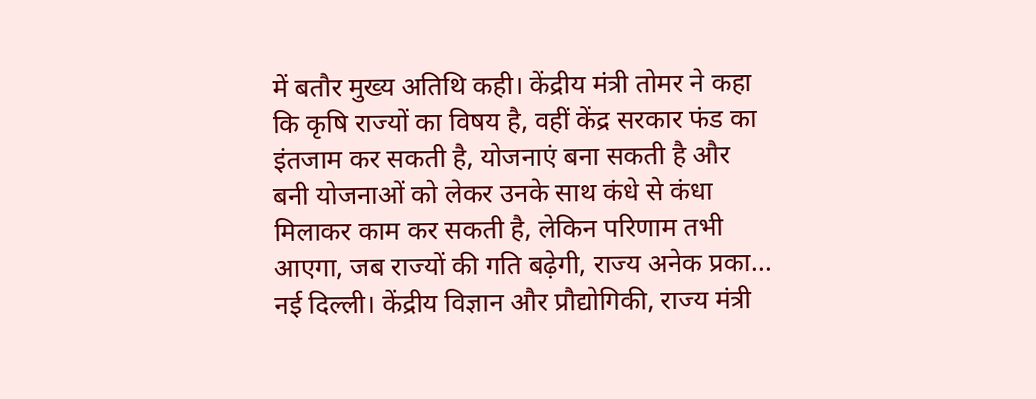में बतौर मुख्य अतिथि कही। केंद्रीय मंत्री तोमर ने कहा कि कृषि राज्यों का विषय है, वहीं केंद्र सरकार फंड का इंतजाम कर सकती है, योजनाएं बना सकती है और बनी योजनाओं को लेकर उनके साथ कंधे से कंधा मिलाकर काम कर सकती है, लेकिन परिणाम तभी आएगा, जब राज्यों की गति बढ़ेगी, राज्य अनेक प्रका...
नई दिल्ली। केंद्रीय विज्ञान और प्रौद्योगिकी, राज्य मंत्री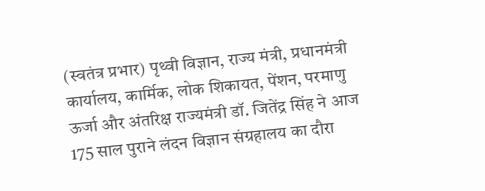(स्वतंत्र प्रभार) पृथ्वी विज्ञान, राज्य मंत्री, प्रधानमंत्री कार्यालय, कार्मिक, लोक शिकायत, पेंशन, परमाणु ऊर्जा और अंतरिक्ष राज्यमंत्री डॉ. जितेंद्र सिंह ने आज 175 साल पुराने लंदन विज्ञान संग्रहालय का दौरा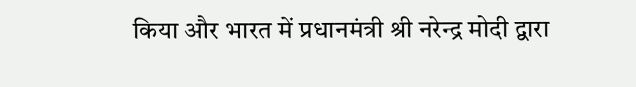किया और भारत में प्रधानमंत्री श्री नरेन्द्र मोदी द्वारा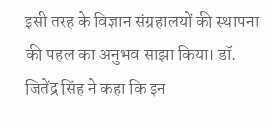इसी तरह के विज्ञान संग्रहालयों की स्थापना की पहल का अनुभव साझा किया। डॉ. जितेंद्र सिंह ने कहा कि इन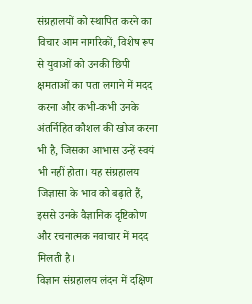संग्रहालयों को स्थापित करने का विचार आम नागरिकों, विशेष रूप से युवाओं को उनकी छिपी क्षमताओं का पता लगाने में मदद करना और कभी-कभी उनके अंतर्निहित कौशल की खोज करना भी है, जिसका आभास उन्हें स्वयं भी नहीं होता। यह संग्रहालय जिज्ञासा के भाव को बढ़ाते हैं, इससे उनके वैज्ञानिक दृष्टिकोण और रचनात्मक नवाचार में मदद मिलती है।
विज्ञान संग्रहालय लंदन में दक्षिण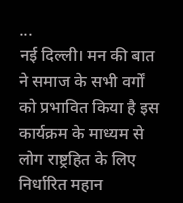...
नई दिल्ली। मन की बात ने समाज के सभी वर्गों को प्रभावित किया है इस कार्यक्रम के माध्यम से लोग राष्ट्रहित के लिए निर्धारित महान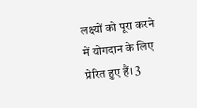लक्ष्यों को पूरा करने में योगदान के लिए प्रेरित हुए हैं। 3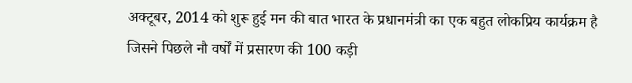अक्टूबर, 2014 को शुरू हुई मन की बात भारत के प्रधानमंत्री का एक बहुत लोकप्रिय कार्यक्रम है जिसने पिछले नौ वर्षों में प्रसारण की 100 कड़ी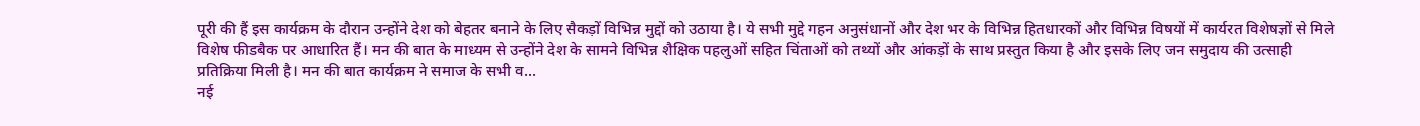पूरी की हैं इस कार्यक्रम के दौरान उन्होंने देश को बेहतर बनाने के लिए सैकड़ों विभिन्न मुद्दों को उठाया है। ये सभी मुद्दे गहन अनुसंधानों और देश भर के विभिन्न हितधारकों और विभिन्न विषयों में कार्यरत विशेषज्ञों से मिले विशेष फीडबैक पर आधारित हैं। मन की बात के माध्यम से उन्होंने देश के सामने विभिन्न शैक्षिक पहलुओं सहित चिंताओं को तथ्यों और आंकड़ों के साथ प्रस्तुत किया है और इसके लिए जन समुदाय की उत्साही प्रतिक्रिया मिली है। मन की बात कार्यक्रम ने समाज के सभी व...
नई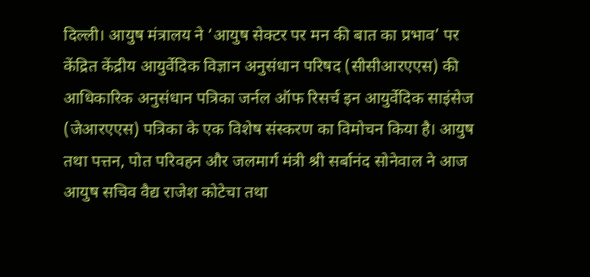दिल्ली। आयुष मंत्रालय ने ‘आयुष सेक्टर पर मन की बात का प्रभाव’ पर केंद्रित केंद्रीय आयुर्वेदिक विज्ञान अनुसंधान परिषद (सीसीआरएएस) की आधिकारिक अनुसंधान पत्रिका जर्नल ऑफ रिसर्च इन आयुर्वेदिक साइंसेज (जेआरएएस) पत्रिका के एक विशेष संस्करण का विमोचन किया है। आयुष तथा पत्तन, पोत परिवहन और जलमार्ग मंत्री श्री सर्बानंद सोनेवाल ने आज आयुष सचिव वैद्य राजेश कोटेचा तथा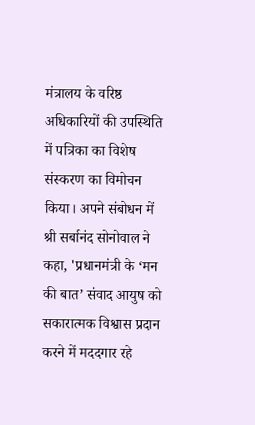मंत्रालय के वरिष्ठ अधिकारियों की उपस्थिति में पत्रिका का विशेष संस्करण का विमोचन किया। अपने संबोधन में श्री सर्बानंद सोनोवाल ने कहा, 'प्रधानमंत्री के ‘मन की बात’ संवाद आयुष को सकारात्मक विश्वास प्रदान करने में मददगार रहे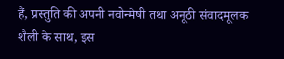हैं, प्रस्तुति की अपनी नवोन्मेषी तथा अनूठी संवादमूलक शैली के साथ, इस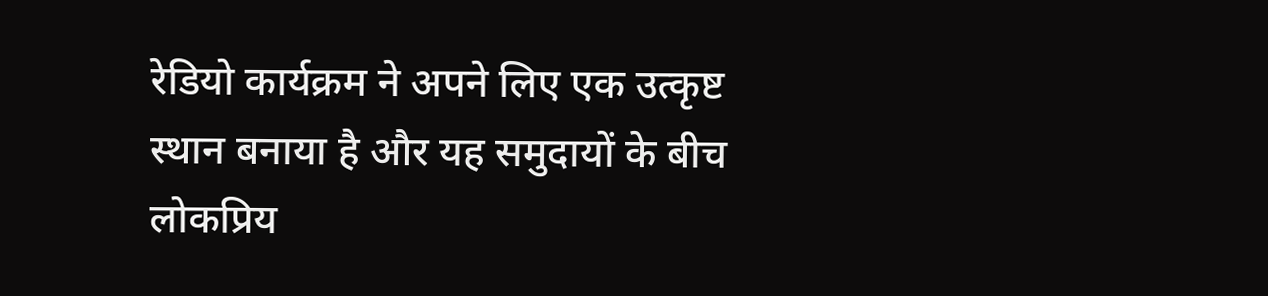रेडियो कार्यक्रम ने अपने लिए एक उत्कृष्ट स्थान बनाया है और यह समुदायों के बीच लोकप्रिय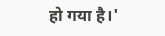हो गया है।'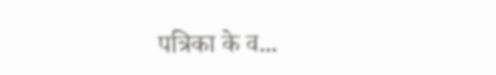पत्रिका के व...